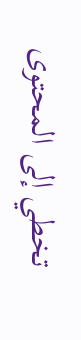تخطي إلى المحتوى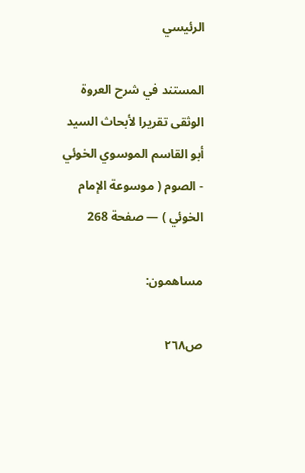الرئيسي

المستند في شرح العروة الوثقى تقريرا لأبحاث السيد أبو القاسم الموسوي الخوئي - الصوم ( موسوعة الإمام الخوئي ) — صفحة 268

مساهمون:

ص٢٦٨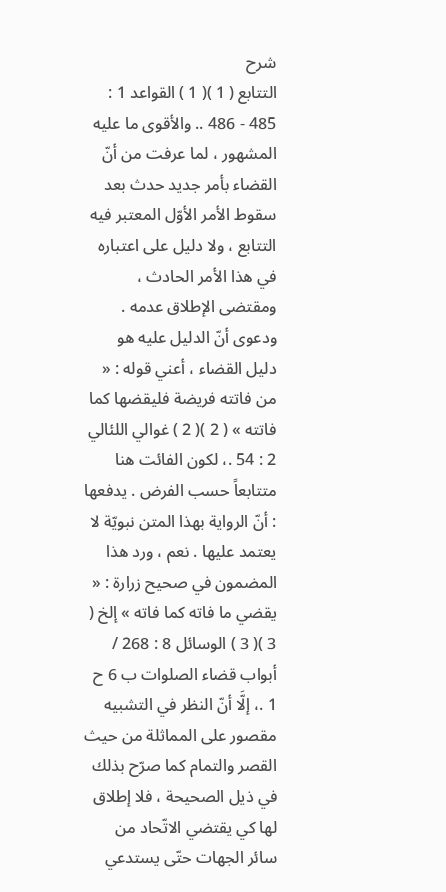شرح
التتابع ( 1 )( 1 ) القواعد 1 : 485 - 486 .. والأقوى ما عليه المشهور ، لما عرفت من أنّ القضاء بأمر جديد حدث بعد سقوط الأمر الأوّل المعتبر فيه التتابع ، ولا دليل على اعتباره في هذا الأمر الحادث ، ومقتضى الإطلاق عدمه . ودعوى أنّ الدليل عليه هو دليل القضاء ، أعني قوله : « من فاتته فريضة فليقضها كما فاتته » ( 2 )( 2 ) غوالي اللئالي 2 : 54 .، لكون الفائت هنا متتابعاً حسب الفرض . يدفعها : أنّ الرواية بهذا المتن نبويّة لا يعتمد عليها . نعم ، ورد هذا المضمون في صحيح زرارة : « يقضي ما فاته كما فاته » إلخ ( 3 )( 3 ) الوسائل 8 : 268 / أبواب قضاء الصلوات ب 6 ح 1 .، إلَّا أنّ النظر في التشبيه مقصور على المماثلة من حيث القصر والتمام كما صرّح بذلك في ذيل الصحيحة ، فلا إطلاق لها كي يقتضي الاتّحاد من سائر الجهات حتّى يستدعي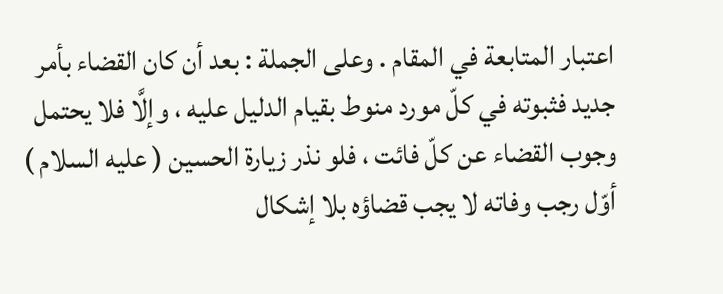اعتبار المتابعة في المقام . وعلى الجملة : بعد أن كان القضاء بأمر جديد فثبوته في كلّ مورد منوط بقيام الدليل عليه ، وإلَّا فلا يحتمل وجوب القضاء عن كلّ فائت ، فلو نذر زيارة الحسين ( عليه السلام ) أوّل رجب وفاته لا يجب قضاؤه بلا إشكال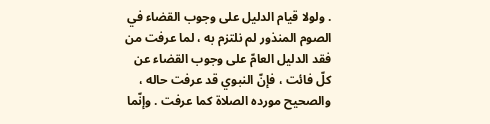. ولولا قيام الدليل على وجوب القضاء في الصوم المنذور لم نلتزم به ، لما عرفت من فقد الدليل العامّ على وجوب القضاء عن كلّ فائت ، فإنّ النبوي قد عرفت حاله ، والصحيح مورده الصلاة كما عرفت . وإنّما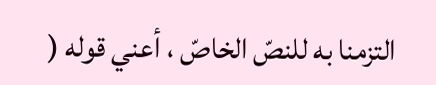التزمنا به للنصّ الخاصّ ، أعني قوله (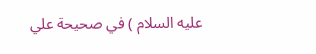عليه السلام ) في صحيحة علي